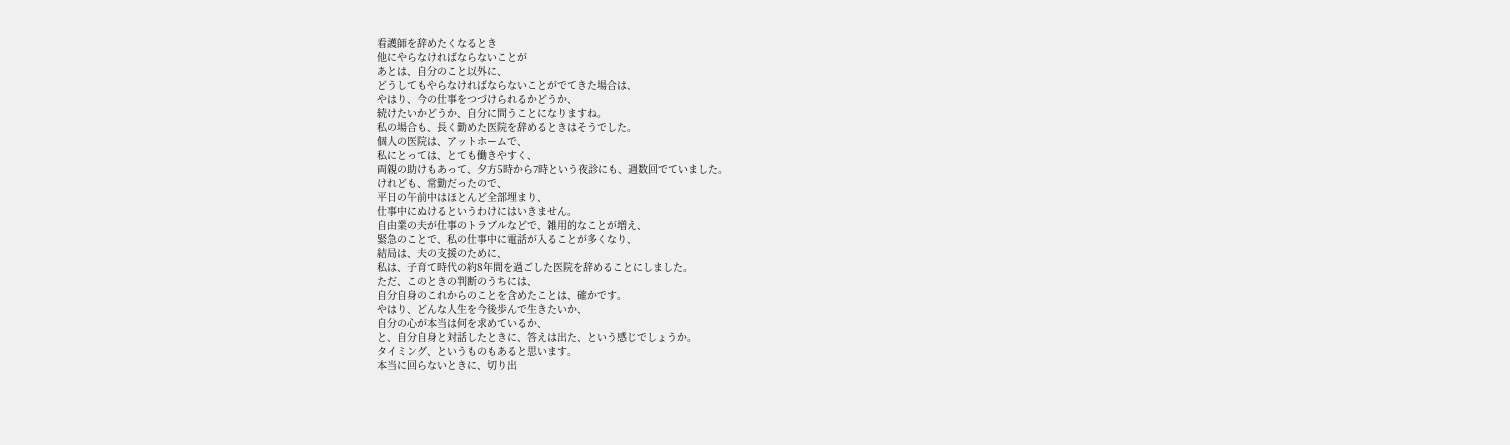看護師を辞めたくなるとき
他にやらなければならないことが
あとは、自分のこと以外に、
どうしてもやらなければならないことがでてきた場合は、
やはり、今の仕事をつづけられるかどうか、
続けたいかどうか、自分に問うことになりますね。
私の場合も、長く勤めた医院を辞めるときはそうでした。
個人の医院は、アットホームで、
私にとっては、とても働きやすく、
両親の助けもあって、夕方5時から7時という夜診にも、週数回でていました。
けれども、常勤だったので、
平日の午前中はほとんど全部埋まり、
仕事中にぬけるというわけにはいきません。
自由業の夫が仕事のトラブルなどで、雑用的なことが増え、
緊急のことで、私の仕事中に電話が入ることが多くなり、
結局は、夫の支援のために、
私は、子育て時代の約8年間を過ごした医院を辞めることにしました。
ただ、このときの判断のうちには、
自分自身のこれからのことを含めたことは、確かです。
やはり、どんな人生を今後歩んで生きたいか、
自分の心が本当は何を求めているか、
と、自分自身と対話したときに、答えは出た、という感じでしょうか。
タイミング、というものもあると思います。
本当に回らないときに、切り出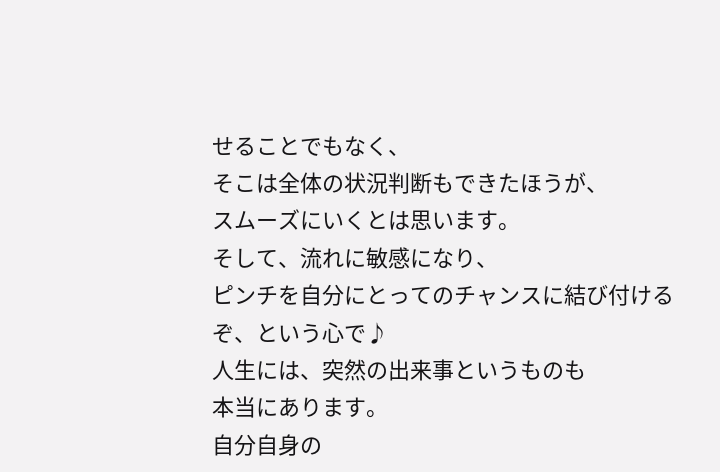せることでもなく、
そこは全体の状況判断もできたほうが、
スムーズにいくとは思います。
そして、流れに敏感になり、
ピンチを自分にとってのチャンスに結び付けるぞ、という心で♪
人生には、突然の出来事というものも
本当にあります。
自分自身の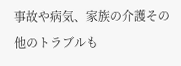事故や病気、家族の介護その他のトラブルも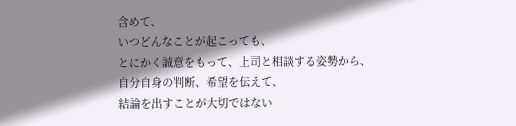含めて、
いつどんなことが起こっても、
とにかく誠意をもって、上司と相談する姿勢から、
自分自身の判断、希望を伝えて、
結論を出すことが大切ではない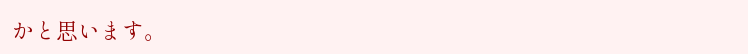かと思います。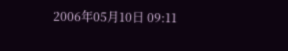2006年05月10日 09:11